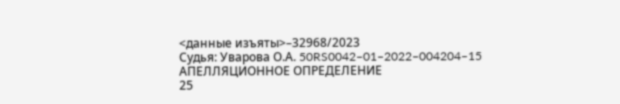<данные изъяты>–32968/2023
Судья: Уварова О.А. 50RS0042–01–2022–004204–15
АПЕЛЛЯЦИОННОЕ ОПРЕДЕЛЕНИЕ
25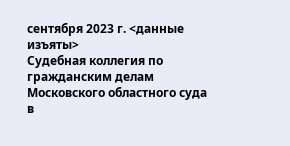сентября 2023 г. <данные изъяты>
Судебная коллегия по гражданским делам Московского областного суда в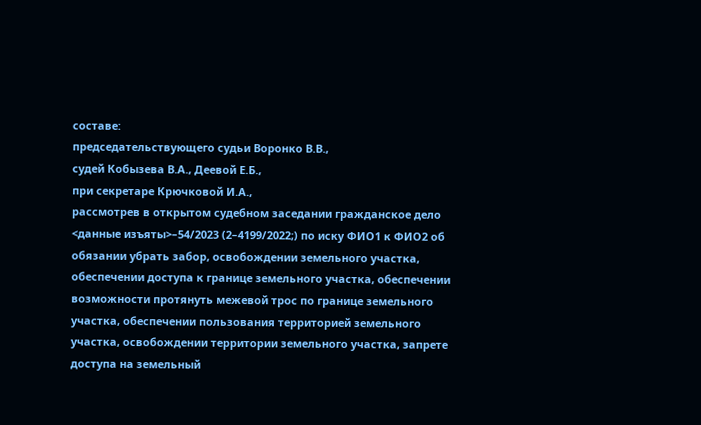составе:
председательствующего судьи Воронко В.В.,
судей Кобызева В.А., Деевой Е.Б.,
при секретаре Крючковой И.А.,
рассмотрев в открытом судебном заседании гражданское дело <данные изъяты>–54/2023 (2–4199/2022;) по иску ФИО1 к ФИО2 об обязании убрать забор, освобождении земельного участка, обеспечении доступа к границе земельного участка, обеспечении возможности протянуть межевой трос по границе земельного участка, обеспечении пользования территорией земельного участка, освобождении территории земельного участка, запрете доступа на земельный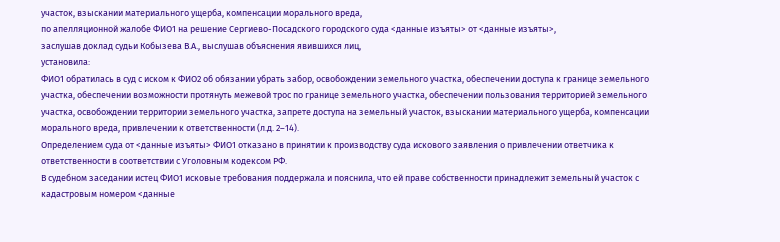участок, взыскании материального ущерба, компенсации морального вреда,
по апелляционной жалобе ФИО1 на решение Сергиево-Посадского городского суда <данные изъяты> от <данные изъяты>,
заслушав доклад судьи Кобызева В.А., выслушав объяснения явившихся лиц,
установила:
ФИО1 обратилась в суд с иском к ФИО2 об обязании убрать забор, освобождении земельного участка, обеспечении доступа к границе земельного участка, обеспечении возможности протянуть межевой трос по границе земельного участка, обеспечении пользования территорией земельного участка, освобождении территории земельного участка, запрете доступа на земельный участок, взыскании материального ущерба, компенсации морального вреда, привлечении к ответственности (л.д. 2–14).
Определением суда от <данные изъяты> ФИО1 отказано в принятии к производству суда искового заявления о привлечении ответчика к ответственности в соответствии с Уголовным кодексом РФ.
В судебном заседании истец ФИО1 исковые требования поддержала и пояснила, что ей праве собственности принадлежит земельный участок с кадастровым номером <данные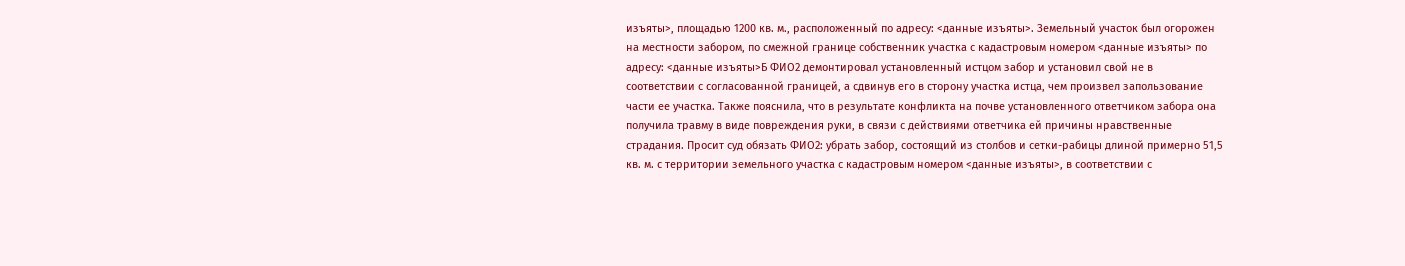изъяты>, площадью 1200 кв. м., расположенный по адресу: <данные изъяты>. Земельный участок был огорожен на местности забором, по смежной границе собственник участка с кадастровым номером <данные изъяты> по адресу: <данные изъяты>Б ФИО2 демонтировал установленный истцом забор и установил свой не в соответствии с согласованной границей, а сдвинув его в сторону участка истца, чем произвел запользование части ее участка. Также пояснила, что в результате конфликта на почве установленного ответчиком забора она получила травму в виде повреждения руки, в связи с действиями ответчика ей причины нравственные страдания. Просит суд обязать ФИО2: убрать забор, состоящий из столбов и сетки-рабицы длиной примерно 51,5 кв. м. с территории земельного участка с кадастровым номером <данные изъяты>, в соответствии с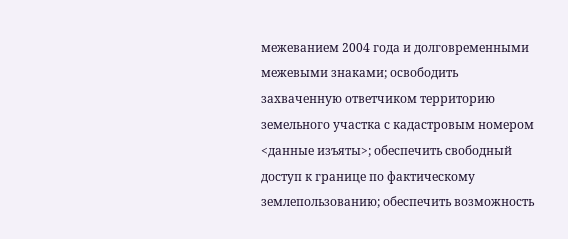межеванием 2004 года и долговременными межевыми знаками; освободить захваченную ответчиком территорию земельного участка с кадастровым номером <данные изъяты>; обеспечить свободный доступ к границе по фактическому землепользованию; обеспечить возможность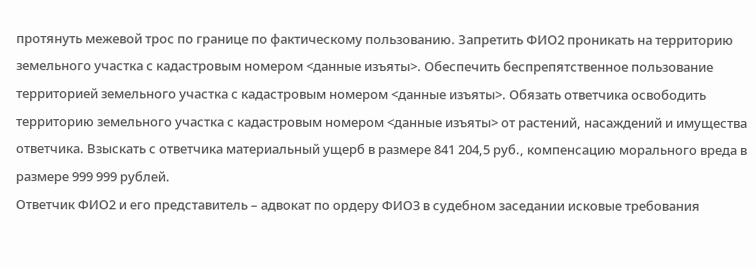протянуть межевой трос по границе по фактическому пользованию. Запретить ФИО2 проникать на территорию земельного участка с кадастровым номером <данные изъяты>. Обеспечить беспрепятственное пользование территорией земельного участка с кадастровым номером <данные изъяты>. Обязать ответчика освободить территорию земельного участка с кадастровым номером <данные изъяты> от растений, насаждений и имущества ответчика. Взыскать с ответчика материальный ущерб в размере 841 204,5 руб., компенсацию морального вреда в размере 999 999 рублей.
Ответчик ФИО2 и его представитель – адвокат по ордеру ФИО3 в судебном заседании исковые требования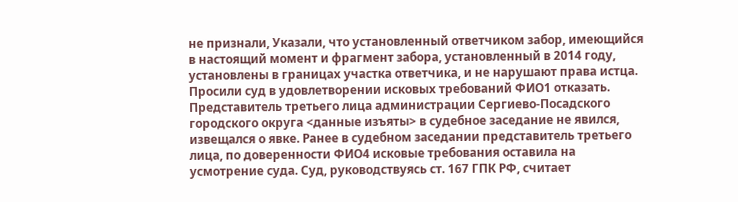не признали, Указали, что установленный ответчиком забор, имеющийся в настоящий момент и фрагмент забора, установленный в 2014 году, установлены в границах участка ответчика, и не нарушают права истца. Просили суд в удовлетворении исковых требований ФИО1 отказать.
Представитель третьего лица администрации Сергиево-Посадского городского округа <данные изъяты> в судебное заседание не явился, извещался о явке. Ранее в судебном заседании представитель третьего лица, по доверенности ФИО4 исковые требования оставила на усмотрение суда. Суд, руководствуясь ст. 167 ГПК РФ, считает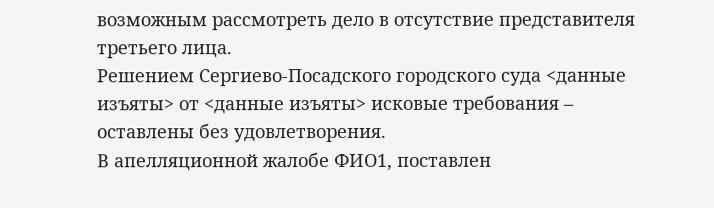возможным рассмотреть дело в отсутствие представителя третьего лица.
Решением Сергиево-Посадского городского суда <данные изъяты> от <данные изъяты> исковые требования – оставлены без удовлетворения.
В апелляционной жалобе ФИО1, поставлен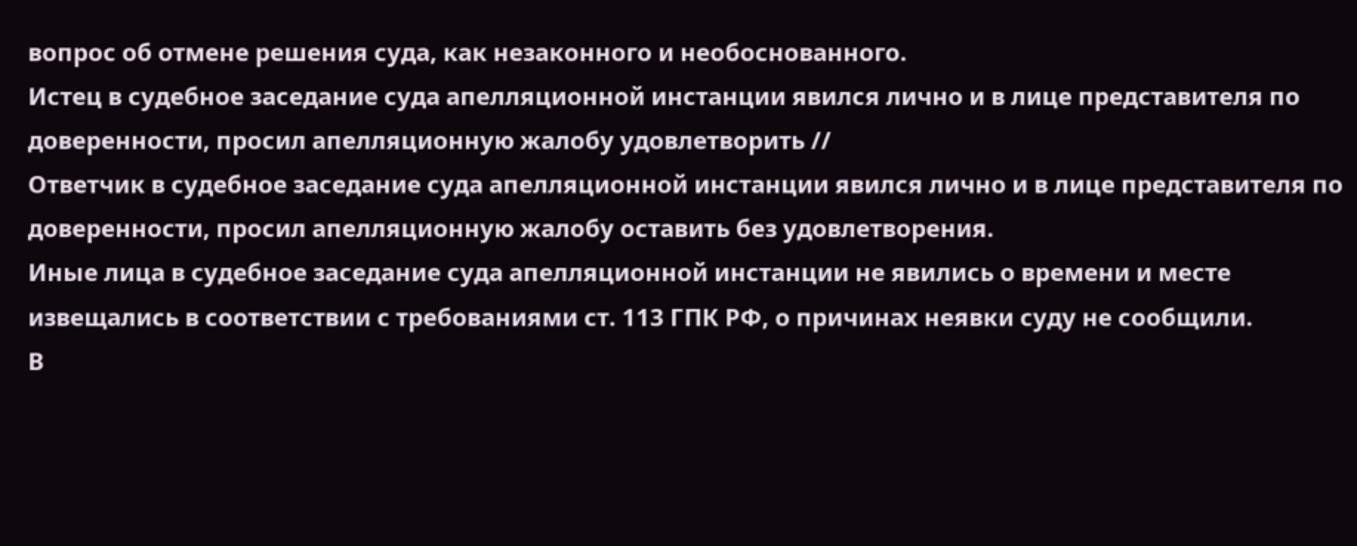вопрос об отмене решения суда, как незаконного и необоснованного.
Истец в судебное заседание суда апелляционной инстанции явился лично и в лице представителя по доверенности, просил апелляционную жалобу удовлетворить //
Ответчик в судебное заседание суда апелляционной инстанции явился лично и в лице представителя по доверенности, просил апелляционную жалобу оставить без удовлетворения.
Иные лица в судебное заседание суда апелляционной инстанции не явились о времени и месте извещались в соответствии с требованиями ст. 113 ГПК РФ, о причинах неявки суду не сообщили.
В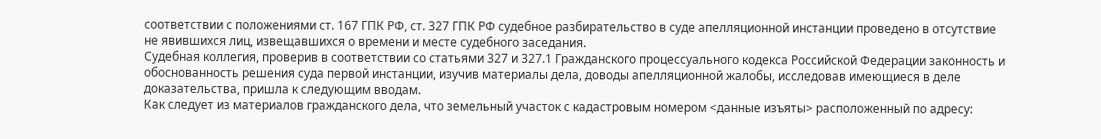соответствии с положениями ст. 167 ГПК РФ, ст. 327 ГПК РФ судебное разбирательство в суде апелляционной инстанции проведено в отсутствие не явившихся лиц, извещавшихся о времени и месте судебного заседания.
Судебная коллегия, проверив в соответствии со статьями 327 и 327.1 Гражданского процессуального кодекса Российской Федерации законность и обоснованность решения суда первой инстанции, изучив материалы дела, доводы апелляционной жалобы, исследовав имеющиеся в деле доказательства, пришла к следующим вводам.
Как следует из материалов гражданского дела, что земельный участок с кадастровым номером <данные изъяты> расположенный по адресу: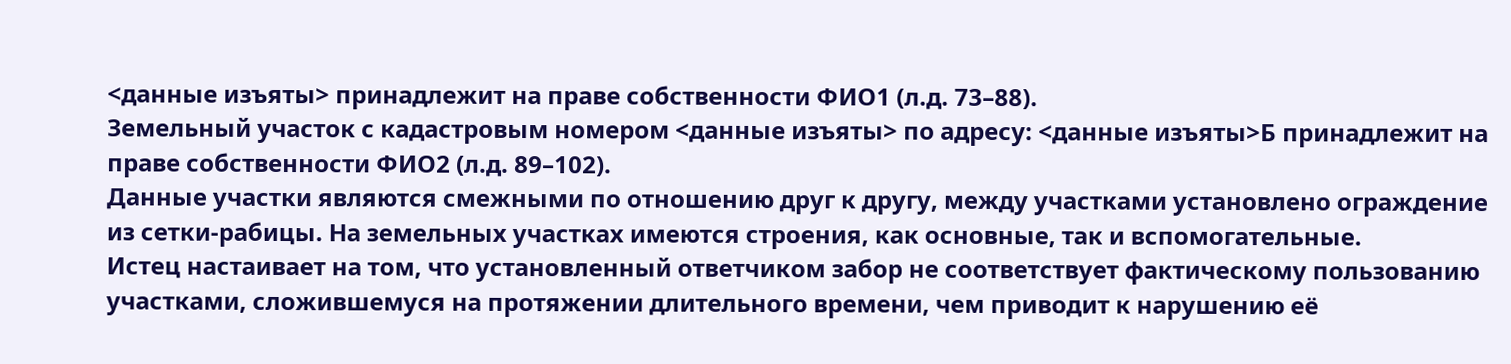<данные изъяты> принадлежит на праве собственности ФИО1 (л.д. 73–88).
Земельный участок с кадастровым номером <данные изъяты> по адресу: <данные изъяты>Б принадлежит на праве собственности ФИО2 (л.д. 89–102).
Данные участки являются смежными по отношению друг к другу, между участками установлено ограждение из сетки-рабицы. На земельных участках имеются строения, как основные, так и вспомогательные.
Истец настаивает на том, что установленный ответчиком забор не соответствует фактическому пользованию участками, сложившемуся на протяжении длительного времени, чем приводит к нарушению её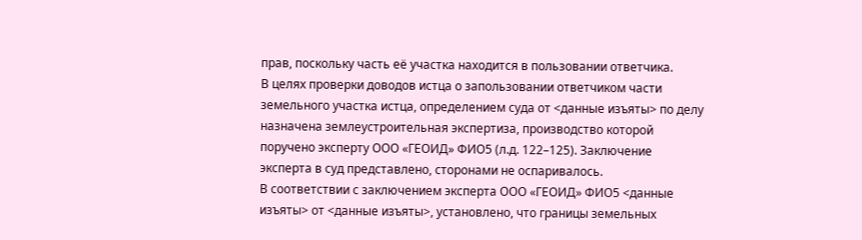прав, поскольку часть её участка находится в пользовании ответчика.
В целях проверки доводов истца о запользовании ответчиком части земельного участка истца, определением суда от <данные изъяты> по делу назначена землеустроительная экспертиза, производство которой поручено эксперту ООО «ГЕОИД» ФИО5 (л.д. 122–125). Заключение эксперта в суд представлено, сторонами не оспаривалось.
В соответствии с заключением эксперта ООО «ГЕОИД» ФИО5 <данные изъяты> от <данные изъяты>, установлено, что границы земельных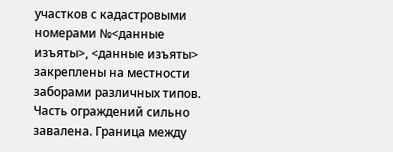участков с кадастровыми номерами №<данные изъяты>, <данные изъяты> закреплены на местности заборами различных типов. Часть ограждений сильно завалена. Граница между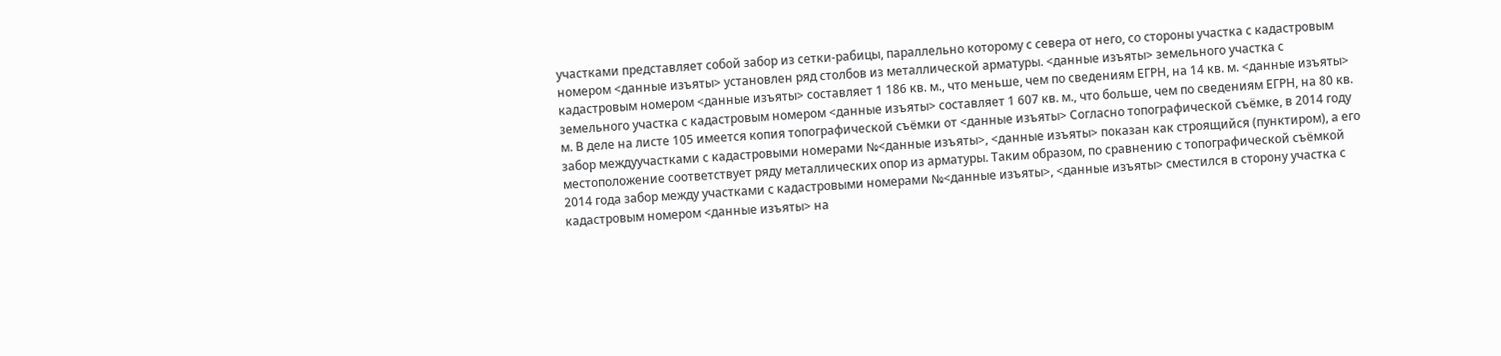участками представляет собой забор из сетки-рабицы, параллельно которому с севера от него, со стороны участка с кадастровым номером <данные изъяты> установлен ряд столбов из металлической арматуры. <данные изъяты> земельного участка с кадастровым номером <данные изъяты> составляет 1 186 кв. м., что меньше, чем по сведениям ЕГРН, на 14 кв. м. <данные изъяты> земельного участка с кадастровым номером <данные изъяты> составляет 1 607 кв. м., что больше, чем по сведениям ЕГРН, на 80 кв. м. В деле на листе 105 имеется копия топографической съёмки от <данные изъяты> Согласно топографической съёмке, в 2014 году забор междуучастками с кадастровыми номерами №<данные изъяты>, <данные изъяты> показан как строящийся (пунктиром), а его местоположение соответствует ряду металлических опор из арматуры. Таким образом, по сравнению с топографической съёмкой 2014 года забор между участками с кадастровыми номерами №<данные изъяты>, <данные изъяты> сместился в сторону участка с кадастровым номером <данные изъяты> на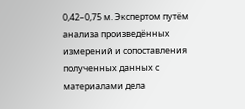0,42–0,75 м. Экспертом путём анализа произведённых измерений и сопоставления полученных данных с материалами дела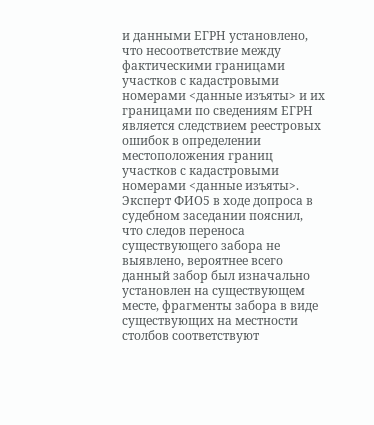и данными ЕГРН установлено, что несоответствие между фактическими границами участков с кадастровыми номерами <данные изъяты> и их границами по сведениям ЕГРН является следствием реестровых ошибок в определении местоположения границ участков с кадастровыми номерами <данные изъяты>.
Эксперт ФИО5 в ходе допроса в судебном заседании пояснил, что следов переноса существующего забора не выявлено, вероятнее всего данный забор был изначально установлен на существующем месте, фрагменты забора в виде существующих на местности столбов соответствуют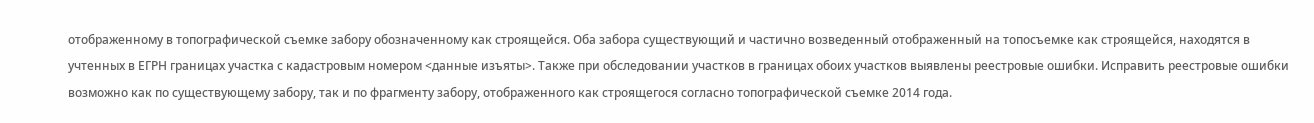отображенному в топографической съемке забору обозначенному как строящейся. Оба забора существующий и частично возведенный отображенный на топосъемке как строящейся, находятся в учтенных в ЕГРН границах участка с кадастровым номером <данные изъяты>. Также при обследовании участков в границах обоих участков выявлены реестровые ошибки. Исправить реестровые ошибки возможно как по существующему забору, так и по фрагменту забору, отображенного как строящегося согласно топографической съемке 2014 года.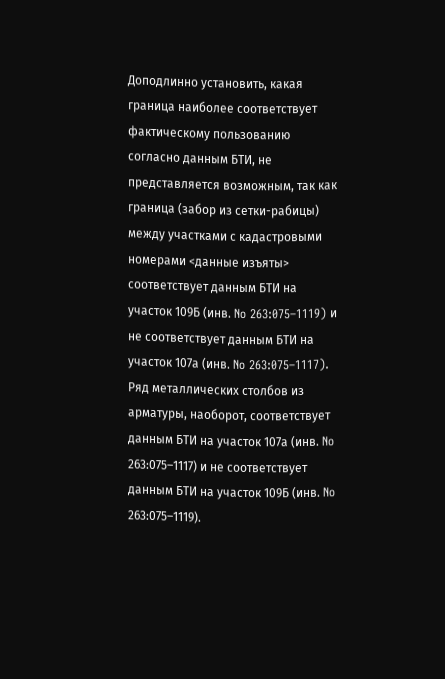Доподлинно установить, какая граница наиболее соответствует фактическому пользованию согласно данным БТИ, не представляется возможным, так как граница (забор из сетки-рабицы) между участками с кадастровыми номерами <данные изъяты> соответствует данным БТИ на участок 109Б (инв. No 263:075–1119) и не соответствует данным БТИ на участок 107а (инв. No 263:075–1117). Ряд металлических столбов из арматуры, наоборот, соответствует данным БТИ на участок 107а (инв. No 263:075–1117) и не соответствует данным БТИ на участок 109Б (инв. No 263:075–1119).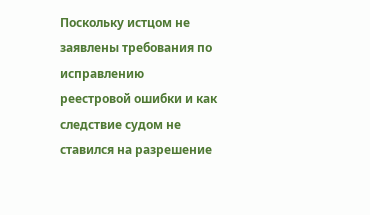Поскольку истцом не заявлены требования по исправлению реестровой ошибки и как следствие судом не ставился на разрешение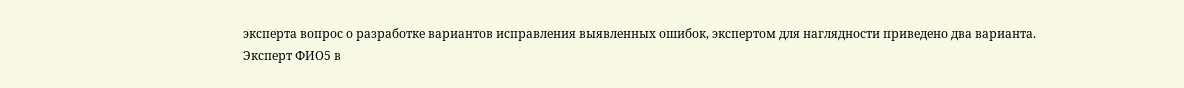эксперта вопрос о разработке вариантов исправления выявленных ошибок, экспертом для наглядности приведено два варианта.
Эксперт ФИО5 в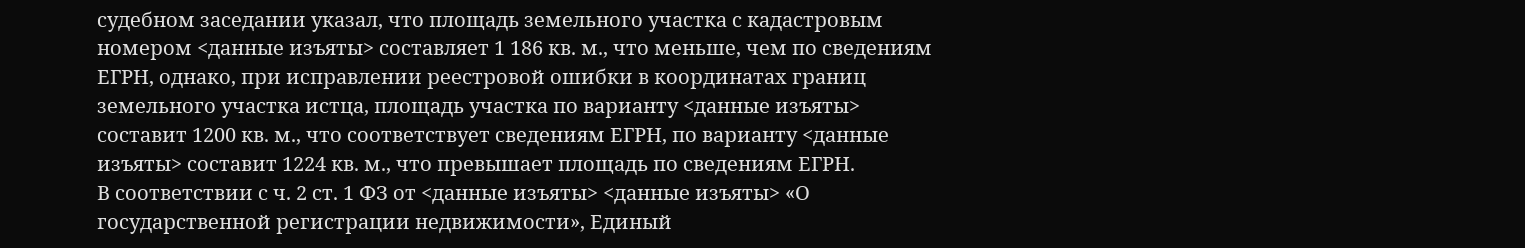судебном заседании указал, что площадь земельного участка с кадастровым номером <данные изъяты> составляет 1 186 кв. м., что меньше, чем по сведениям ЕГРН, однако, при исправлении реестровой ошибки в координатах границ земельного участка истца, площадь участка по варианту <данные изъяты> составит 1200 кв. м., что соответствует сведениям ЕГРН, по варианту <данные изъяты> составит 1224 кв. м., что превышает площадь по сведениям ЕГРН.
В соответствии с ч. 2 ст. 1 ФЗ от <данные изъяты> <данные изъяты> «О государственной регистрации недвижимости», Единый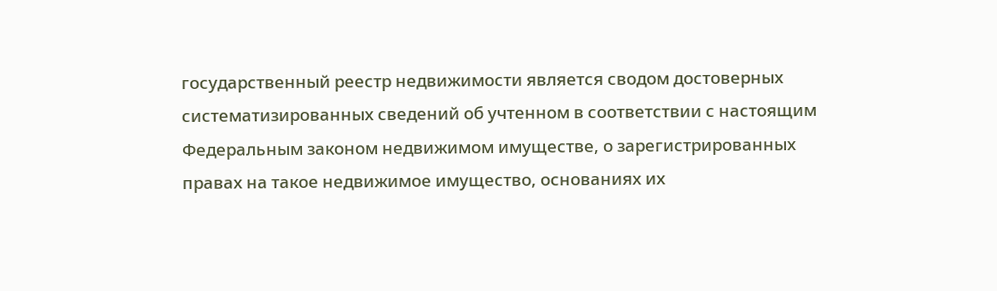государственный реестр недвижимости является сводом достоверных систематизированных сведений об учтенном в соответствии с настоящим Федеральным законом недвижимом имуществе, о зарегистрированных правах на такое недвижимое имущество, основаниях их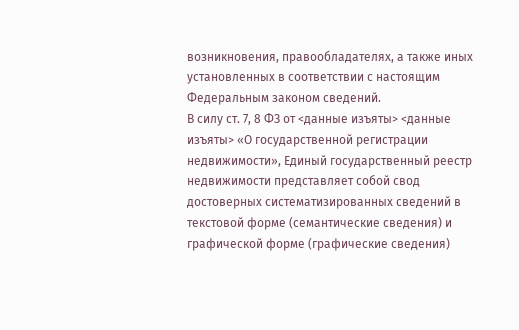возникновения, правообладателях, а также иных установленных в соответствии с настоящим Федеральным законом сведений.
В силу ст. 7, 8 ФЗ от <данные изъяты> <данные изъяты> «О государственной регистрации недвижимости», Единый государственный реестр недвижимости представляет собой свод достоверных систематизированных сведений в текстовой форме (семантические сведения) и графической форме (графические сведения)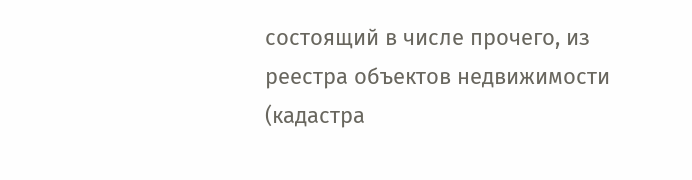состоящий в числе прочего, из реестра объектов недвижимости (кадастра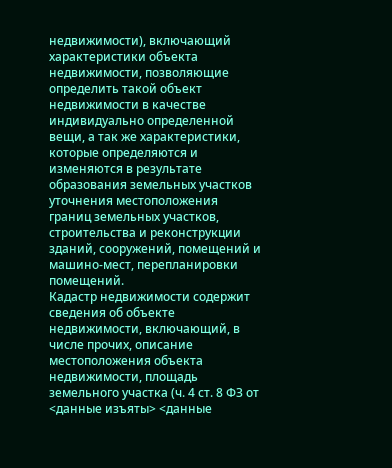недвижимости), включающий характеристики объекта недвижимости, позволяющие определить такой объект недвижимости в качестве индивидуально определенной вещи, а так же характеристики, которые определяются и изменяются в результате образования земельных участков уточнения местоположения границ земельных участков, строительства и реконструкции зданий, сооружений, помещений и машино-мест, перепланировки помещений.
Кадастр недвижимости содержит сведения об объекте недвижимости, включающий, в числе прочих, описание местоположения объекта недвижимости, площадь земельного участка (ч. 4 ст. 8 ФЗ от <данные изъяты> <данные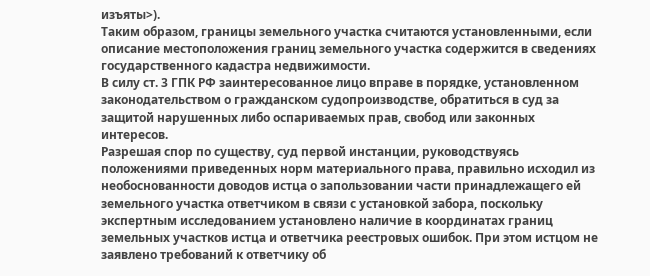изъяты>).
Таким образом, границы земельного участка считаются установленными, если описание местоположения границ земельного участка содержится в сведениях государственного кадастра недвижимости.
В силу ст. 3 ГПК РФ заинтересованное лицо вправе в порядке, установленном законодательством о гражданском судопроизводстве, обратиться в суд за защитой нарушенных либо оспариваемых прав, свобод или законных интересов.
Разрешая спор по существу, суд первой инстанции, руководствуясь положениями приведенных норм материального права, правильно исходил из необоснованности доводов истца о запользовании части принадлежащего ей земельного участка ответчиком в связи с установкой забора, поскольку экспертным исследованием установлено наличие в координатах границ земельных участков истца и ответчика реестровых ошибок. При этом истцом не заявлено требований к ответчику об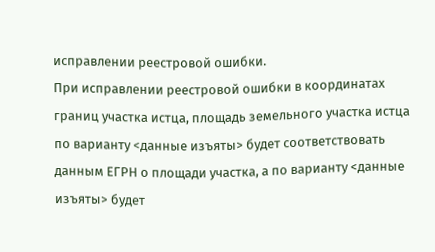исправлении реестровой ошибки.
При исправлении реестровой ошибки в координатах границ участка истца, площадь земельного участка истца по варианту <данные изъяты> будет соответствовать данным ЕГРН о площади участка, а по варианту <данные изъяты> будет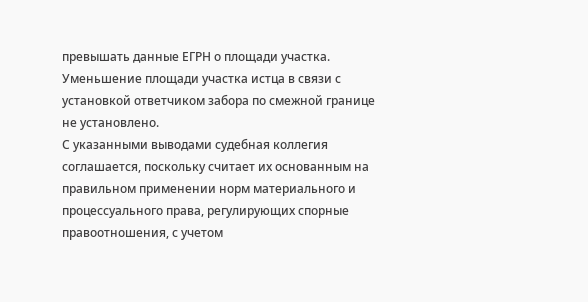превышать данные ЕГРН о площади участка. Уменьшение площади участка истца в связи с установкой ответчиком забора по смежной границе не установлено.
С указанными выводами судебная коллегия соглашается, поскольку считает их основанным на правильном применении норм материального и процессуального права, регулирующих спорные правоотношения, с учетом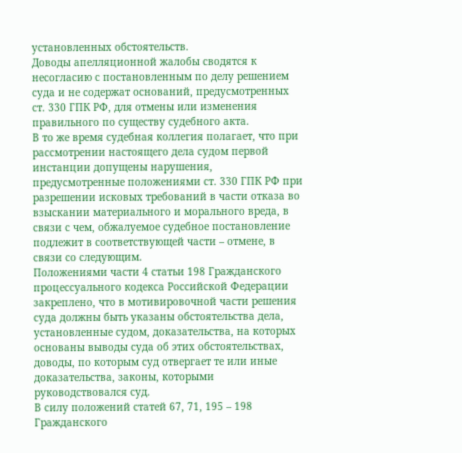установленных обстоятельств.
Доводы апелляционной жалобы сводятся к несогласию с постановленным по делу решением суда и не содержат оснований, предусмотренных ст. 330 ГПК РФ, для отмены или изменения правильного по существу судебного акта.
В то же время судебная коллегия полагает, что при рассмотрении настоящего дела судом первой инстанции допущены нарушения, предусмотренные положениями ст. 330 ГПК РФ при разрешении исковых требований в части отказа во взыскании материального и морального вреда, в связи с чем, обжалуемое судебное постановление подлежит в соответствующей части – отмене, в связи со следующим.
Положениями части 4 статьи 198 Гражданского процессуального кодекса Российской Федерации закреплено, что в мотивировочной части решения суда должны быть указаны обстоятельства дела, установленные судом, доказательства, на которых основаны выводы суда об этих обстоятельствах, доводы, по которым суд отвергает те или иные доказательства, законы, которыми руководствовался суд.
В силу положений статей 67, 71, 195 – 198 Гражданского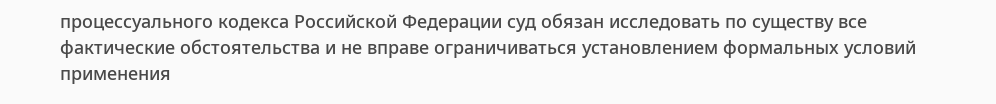процессуального кодекса Российской Федерации суд обязан исследовать по существу все фактические обстоятельства и не вправе ограничиваться установлением формальных условий применения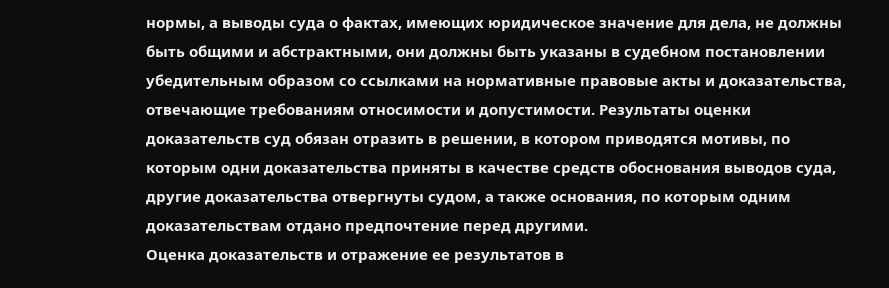нормы, а выводы суда о фактах, имеющих юридическое значение для дела, не должны быть общими и абстрактными, они должны быть указаны в судебном постановлении убедительным образом со ссылками на нормативные правовые акты и доказательства, отвечающие требованиям относимости и допустимости. Результаты оценки доказательств суд обязан отразить в решении, в котором приводятся мотивы, по которым одни доказательства приняты в качестве средств обоснования выводов суда, другие доказательства отвергнуты судом, а также основания, по которым одним доказательствам отдано предпочтение перед другими.
Оценка доказательств и отражение ее результатов в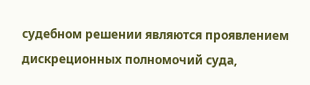судебном решении являются проявлением дискреционных полномочий суда,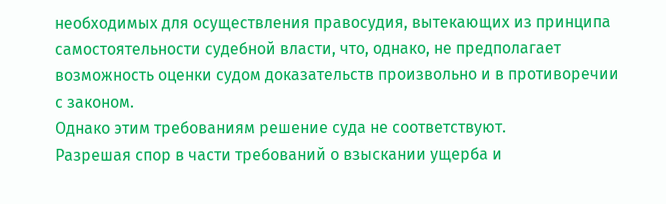необходимых для осуществления правосудия, вытекающих из принципа самостоятельности судебной власти, что, однако, не предполагает возможность оценки судом доказательств произвольно и в противоречии с законом.
Однако этим требованиям решение суда не соответствуют.
Разрешая спор в части требований о взыскании ущерба и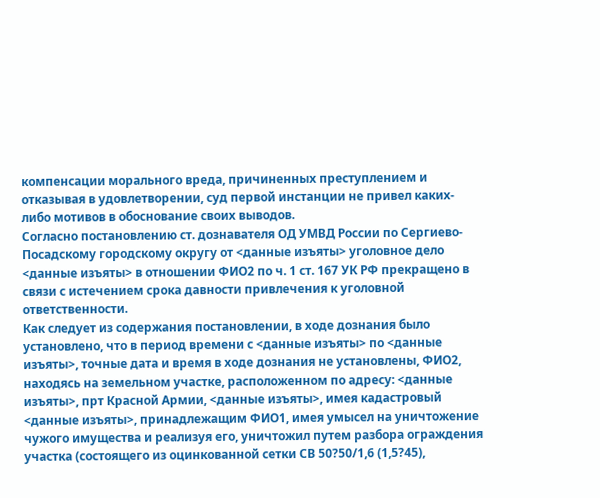компенсации морального вреда, причиненных преступлением и отказывая в удовлетворении, суд первой инстанции не привел каких-либо мотивов в обоснование своих выводов.
Согласно постановлению ст. дознавателя ОД УМВД России по Сергиево-Посадскому городскому округу от <данные изъяты> уголовное дело <данные изъяты> в отношении ФИО2 по ч. 1 ст. 167 УК РФ прекращено в связи с истечением срока давности привлечения к уголовной ответственности.
Как следует из содержания постановлении, в ходе дознания было установлено, что в период времени с <данные изъяты> по <данные изъяты>, точные дата и время в ходе дознания не установлены, ФИО2, находясь на земельном участке, расположенном по адресу: <данные изъяты>, прт Красной Армии, <данные изъяты>, имея кадастровый <данные изъяты>, принадлежащим ФИО1, имея умысел на уничтожение чужого имущества и реализуя его, уничтожил путем разбора ограждения участка (состоящего из оцинкованной сетки СВ 50?50/1,6 (1,5?45),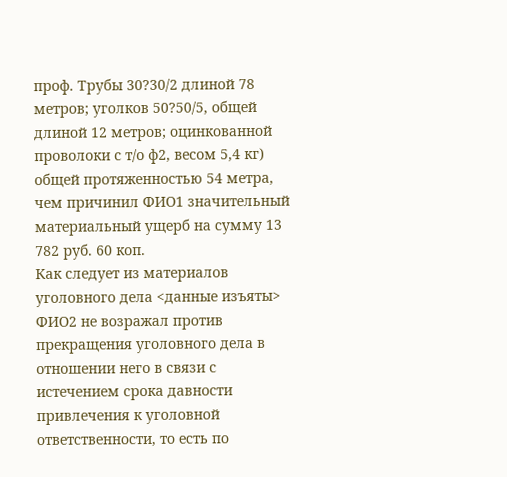проф. Трубы 30?30/2 длиной 78 метров; уголков 50?50/5, общей длиной 12 метров; оцинкованной проволоки с т/о ф2, весом 5,4 кг) общей протяженностью 54 метра, чем причинил ФИО1 значительный материальный ущерб на сумму 13 782 руб. 60 коп.
Как следует из материалов уголовного дела <данные изъяты> ФИО2 не возражал против прекращения уголовного дела в отношении него в связи с истечением срока давности привлечения к уголовной ответственности, то есть по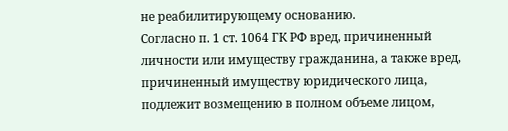не реабилитирующему основанию.
Согласно п. 1 ст. 1064 ГК РФ вред, причиненный личности или имуществу гражданина, а также вред, причиненный имуществу юридического лица, подлежит возмещению в полном объеме лицом,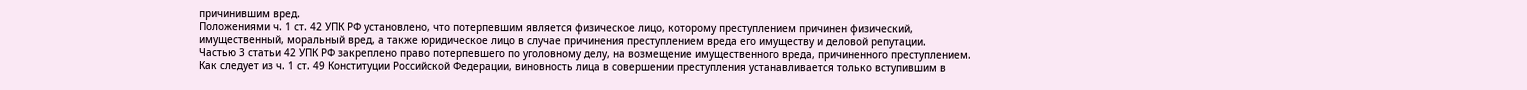причинившим вред.
Положениями ч. 1 ст. 42 УПК РФ установлено, что потерпевшим является физическое лицо, которому преступлением причинен физический, имущественный, моральный вред, а также юридическое лицо в случае причинения преступлением вреда его имуществу и деловой репутации.
Частью 3 статьи 42 УПК РФ закреплено право потерпевшего по уголовному делу, на возмещение имущественного вреда, причиненного преступлением.
Как следует из ч. 1 ст. 49 Конституции Российской Федерации, виновность лица в совершении преступления устанавливается только вступившим в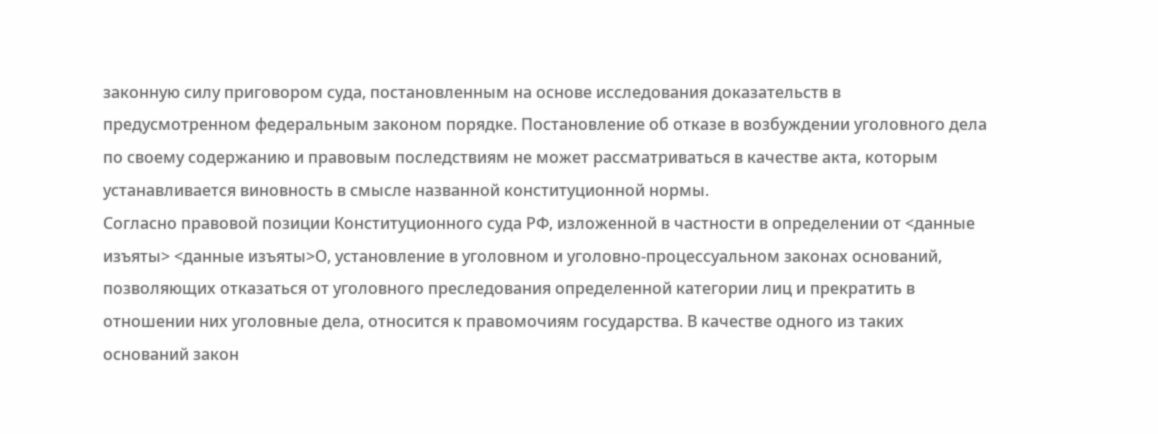законную силу приговором суда, постановленным на основе исследования доказательств в предусмотренном федеральным законом порядке. Постановление об отказе в возбуждении уголовного дела по своему содержанию и правовым последствиям не может рассматриваться в качестве акта, которым устанавливается виновность в смысле названной конституционной нормы.
Согласно правовой позиции Конституционного суда РФ, изложенной в частности в определении от <данные изъяты> <данные изъяты>О, установление в уголовном и уголовно-процессуальном законах оснований, позволяющих отказаться от уголовного преследования определенной категории лиц и прекратить в отношении них уголовные дела, относится к правомочиям государства. В качестве одного из таких оснований закон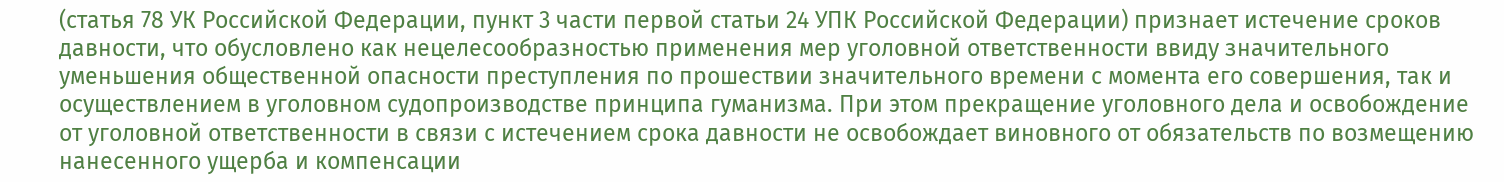(статья 78 УК Российской Федерации, пункт 3 части первой статьи 24 УПК Российской Федерации) признает истечение сроков давности, что обусловлено как нецелесообразностью применения мер уголовной ответственности ввиду значительного уменьшения общественной опасности преступления по прошествии значительного времени с момента его совершения, так и осуществлением в уголовном судопроизводстве принципа гуманизма. При этом прекращение уголовного дела и освобождение от уголовной ответственности в связи с истечением срока давности не освобождает виновного от обязательств по возмещению нанесенного ущерба и компенсации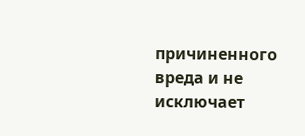причиненного вреда и не исключает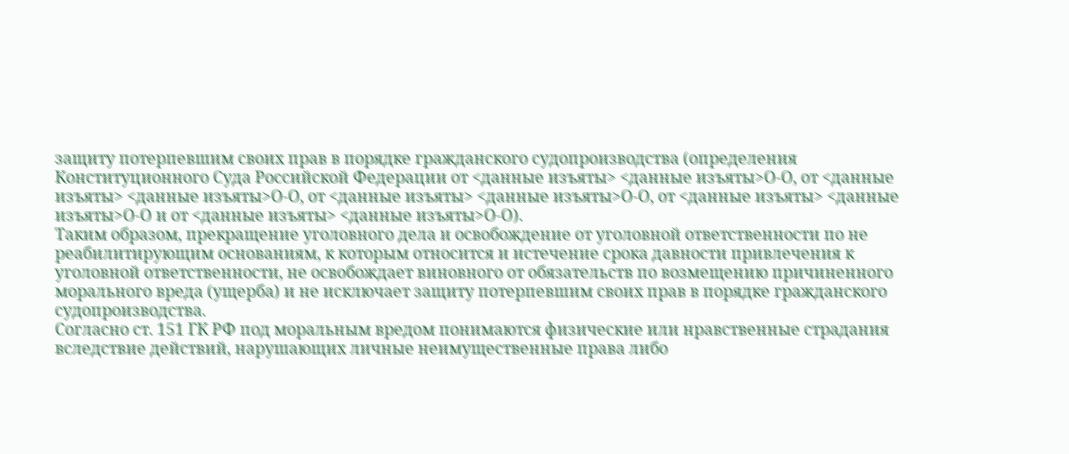защиту потерпевшим своих прав в порядке гражданского судопроизводства (определения Конституционного Суда Российской Федерации от <данные изъяты> <данные изъяты>О-О, от <данные изъяты> <данные изъяты>О-О, от <данные изъяты> <данные изъяты>О-О, от <данные изъяты> <данные изъяты>О-О и от <данные изъяты> <данные изъяты>О-О).
Таким образом, прекращение уголовного дела и освобождение от уголовной ответственности по не реабилитирующим основаниям, к которым относится и истечение срока давности привлечения к уголовной ответственности, не освобождает виновного от обязательств по возмещению причиненного морального вреда (ущерба) и не исключает защиту потерпевшим своих прав в порядке гражданского судопроизводства.
Согласно ст. 151 ГК РФ под моральным вредом понимаются физические или нравственные страдания вследствие действий, нарушающих личные неимущественные права либо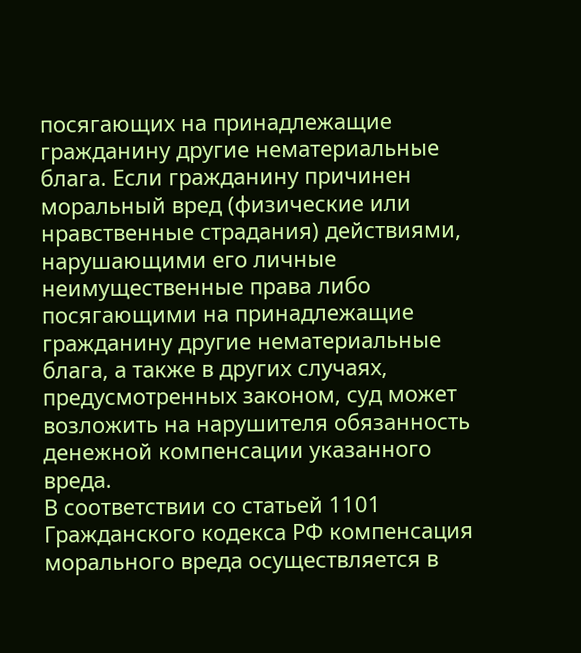посягающих на принадлежащие гражданину другие нематериальные блага. Если гражданину причинен моральный вред (физические или нравственные страдания) действиями, нарушающими его личные неимущественные права либо посягающими на принадлежащие гражданину другие нематериальные блага, а также в других случаях, предусмотренных законом, суд может возложить на нарушителя обязанность денежной компенсации указанного вреда.
В соответствии со статьей 1101 Гражданского кодекса РФ компенсация морального вреда осуществляется в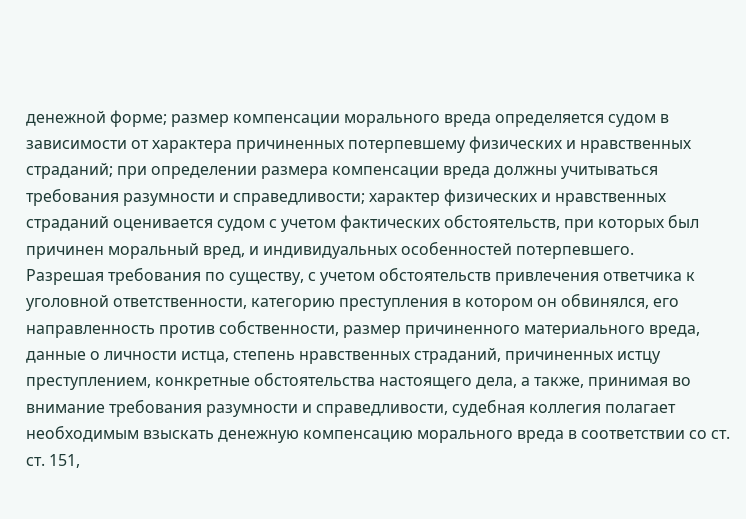денежной форме; размер компенсации морального вреда определяется судом в зависимости от характера причиненных потерпевшему физических и нравственных страданий; при определении размера компенсации вреда должны учитываться требования разумности и справедливости; характер физических и нравственных страданий оценивается судом с учетом фактических обстоятельств, при которых был причинен моральный вред, и индивидуальных особенностей потерпевшего.
Разрешая требования по существу, с учетом обстоятельств привлечения ответчика к уголовной ответственности, категорию преступления в котором он обвинялся, его направленность против собственности, размер причиненного материального вреда, данные о личности истца, степень нравственных страданий, причиненных истцу преступлением, конкретные обстоятельства настоящего дела, а также, принимая во внимание требования разумности и справедливости, судебная коллегия полагает необходимым взыскать денежную компенсацию морального вреда в соответствии со ст. ст. 151,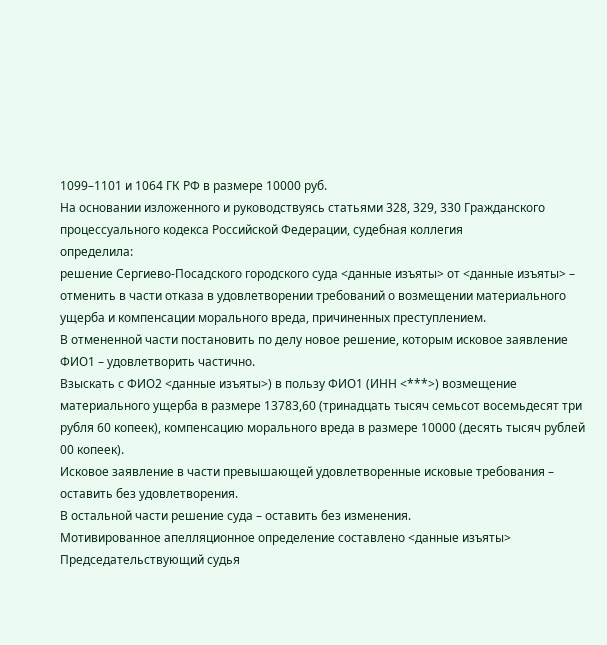1099–1101 и 1064 ГК РФ в размере 10000 руб.
На основании изложенного и руководствуясь статьями 328, 329, 330 Гражданского процессуального кодекса Российской Федерации, судебная коллегия
определила:
решение Сергиево-Посадского городского суда <данные изъяты> от <данные изъяты> – отменить в части отказа в удовлетворении требований о возмещении материального ущерба и компенсации морального вреда, причиненных преступлением.
В отмененной части постановить по делу новое решение, которым исковое заявление ФИО1 – удовлетворить частично.
Взыскать с ФИО2 <данные изъяты>) в пользу ФИО1 (ИНН <***>) возмещение материального ущерба в размере 13783,60 (тринадцать тысяч семьсот восемьдесят три рубля 60 копеек), компенсацию морального вреда в размере 10000 (десять тысяч рублей 00 копеек).
Исковое заявление в части превышающей удовлетворенные исковые требования – оставить без удовлетворения.
В остальной части решение суда – оставить без изменения.
Мотивированное апелляционное определение составлено <данные изъяты>
Председательствующий судья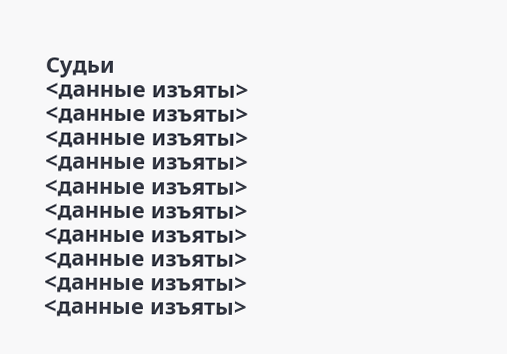Судьи
<данные изъяты>
<данные изъяты>
<данные изъяты>
<данные изъяты>
<данные изъяты>
<данные изъяты>
<данные изъяты>
<данные изъяты>
<данные изъяты>
<данные изъяты>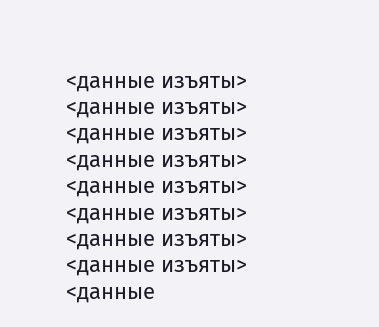<данные изъяты>
<данные изъяты>
<данные изъяты>
<данные изъяты>
<данные изъяты>
<данные изъяты>
<данные изъяты>
<данные изъяты>
<данные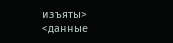изъяты>
<данные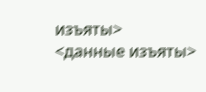изъяты>
<данные изъяты>